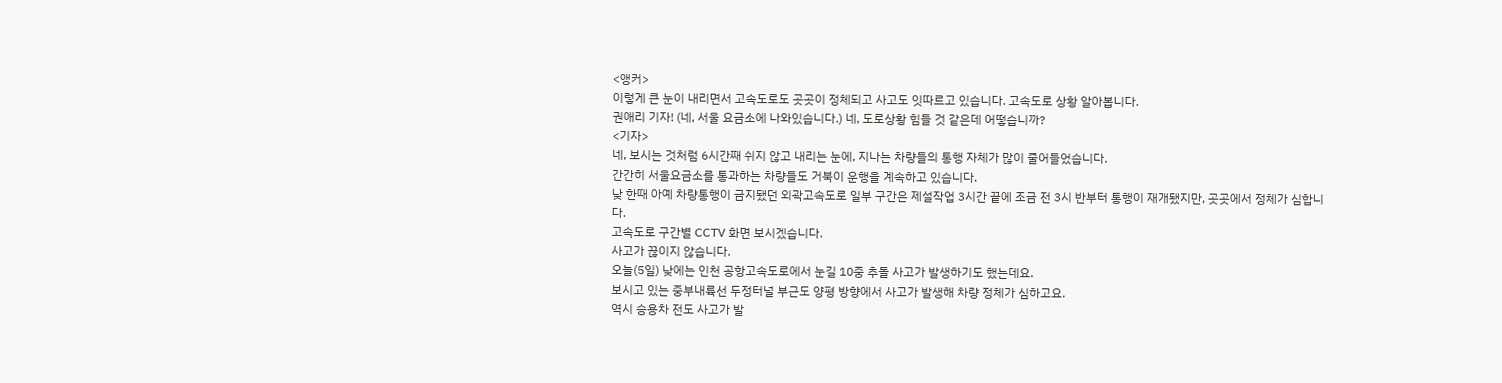<앵커>
이렇게 큰 눈이 내리면서 고속도로도 곳곳이 정체되고 사고도 잇따르고 있습니다. 고속도로 상황 알아봅니다.
권애리 기자! (네, 서울 요금소에 나와있습니다.) 네, 도로상황 힘들 것 같은데 어떻습니까?
<기자>
네, 보시는 것처럼 6시간째 쉬지 않고 내리는 눈에, 지나는 차량들의 통행 자체가 많이 줄어들었습니다.
간간히 서울요금소를 통과하는 차량들도 거북이 운행을 계속하고 있습니다.
낮 한때 아예 차량통행이 금지됐던 외곽고속도로 일부 구간은 제설작업 3시간 끝에 조금 전 3시 반부터 통행이 재개됐지만, 곳곳에서 정체가 심합니다.
고속도로 구간별 CCTV 화면 보시겠습니다.
사고가 끊이지 않습니다.
오늘(5일) 낮에는 인천 공항고속도로에서 눈길 10중 추돌 사고가 발생하기도 했는데요.
보시고 있는 중부내륙선 두정터널 부근도 양평 방향에서 사고가 발생해 차량 정체가 심하고요.
역시 승용차 전도 사고가 발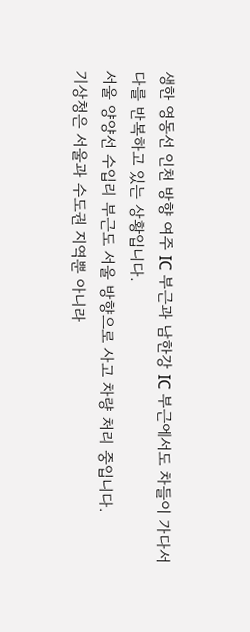생한 영동선 인천 방향 여주 IC 부근과 남한강 IC 부근에서도 차들이 가다서다를 반복하고 있는 상황입니다.
서울 양양선 수입리 부근도 서울 방향으로 사고 차량 처리 중입니다.
기상청은 서울과 수도권 지역뿐 아니라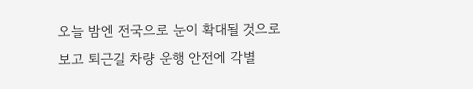오늘 밤엔 전국으로 눈이 확대될 것으로 보고 퇴근길 차량 운행 안전에 각별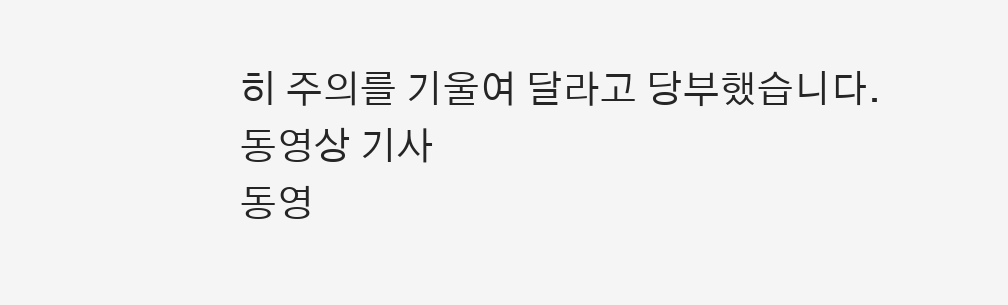히 주의를 기울여 달라고 당부했습니다.
동영상 기사
동영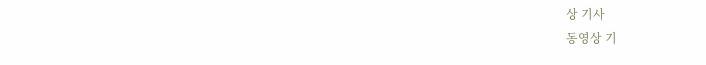상 기사
동영상 기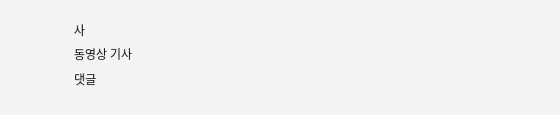사
동영상 기사
댓글